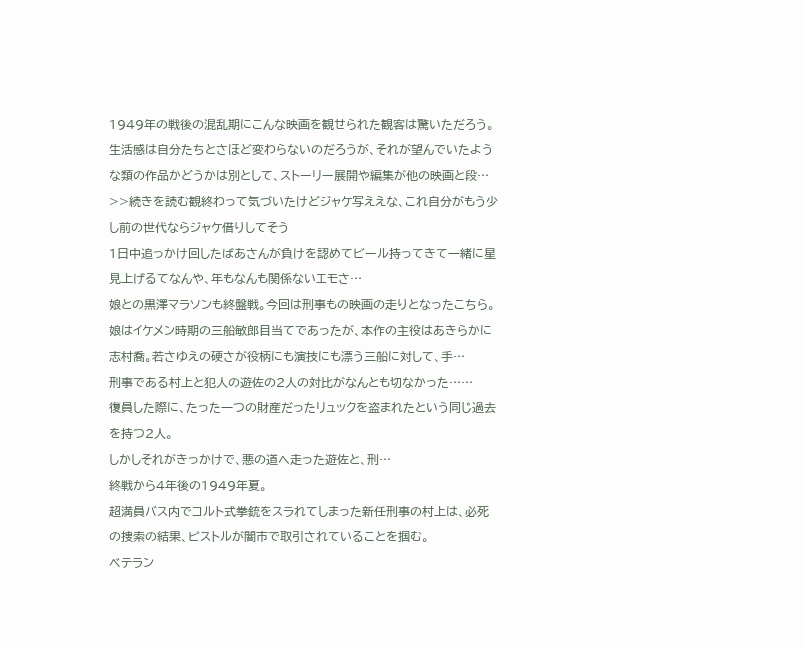1949年の戦後の混乱期にこんな映画を観せられた観客は驚いただろう。生活感は自分たちとさほど変わらないのだろうが、それが望んでいたような類の作品かどうかは別として、ストーリー展開や編集が他の映画と段…
>>続きを読む観終わって気づいたけどジャケ写ええな、これ自分がもう少し前の世代ならジャケ借りしてそう
1日中追っかけ回したばあさんが負けを認めてビール持ってきて一緒に星見上げるてなんや、年もなんも関係ないエモさ…
娘との黒澤マラソンも終盤戦。今回は刑事もの映画の走りとなったこちら。
娘はイケメン時期の三船敏郎目当てであったが、本作の主役はあきらかに志村喬。若さゆえの硬さが役柄にも演技にも漂う三船に対して、手…
刑事である村上と犯人の遊佐の2人の対比がなんとも切なかった……
復員した際に、たった一つの財産だったリュックを盗まれたという同じ過去を持つ2人。
しかしそれがきっかけで、悪の道へ走った遊佐と、刑…
終戦から4年後の1949年夏。
超満員バス内でコルト式拳銃をスラれてしまった新任刑事の村上は、必死の捜索の結果、ピストルが闇市で取引されていることを掴む。
ベテラン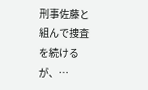刑事佐藤と組んで捜査を続けるが、…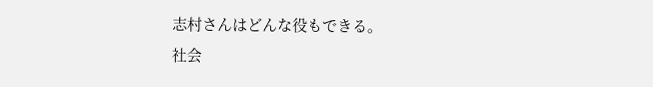志村さんはどんな役もできる。
社会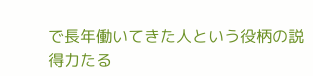で長年働いてきた人という役柄の説得力たる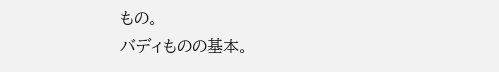もの。
バディものの基本。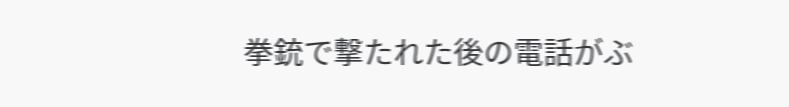拳銃で撃たれた後の電話がぶ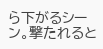ら下がるシーン。撃たれると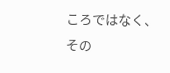ころではなく、その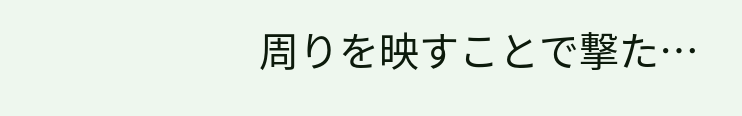周りを映すことで撃た…